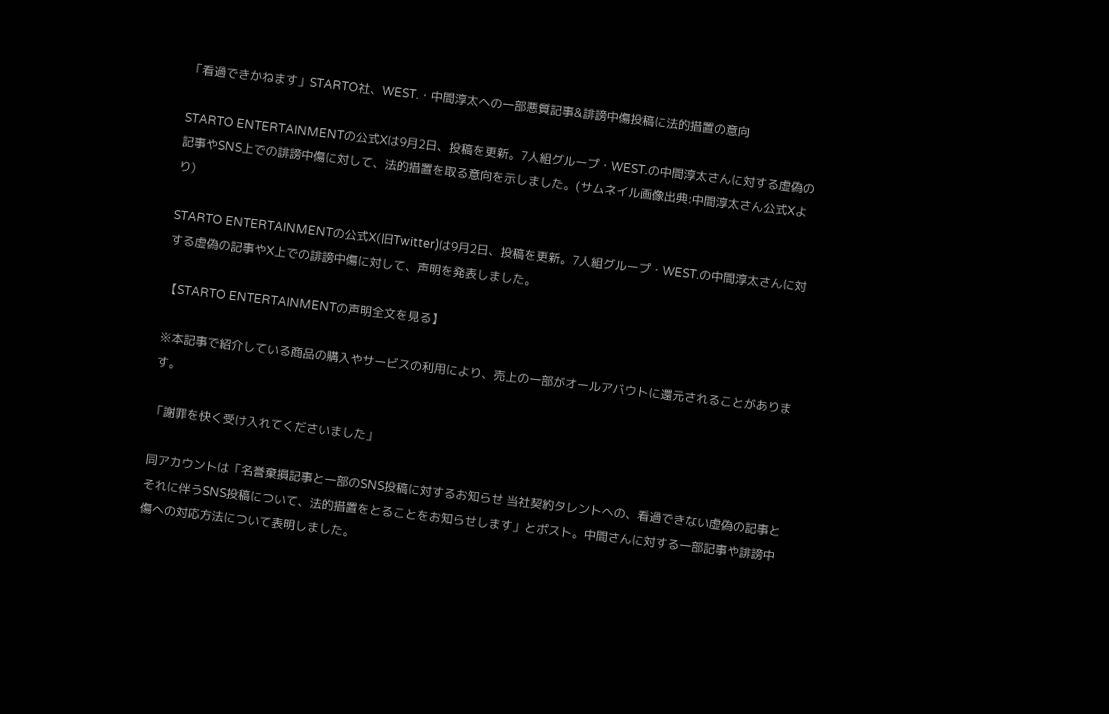「看過できかねます」STARTO社、WEST.・中間淳太への一部悪質記事&誹謗中傷投稿に法的措置の意向

STARTO ENTERTAINMENTの公式Xは9月2日、投稿を更新。7人組グループ・WEST.の中間淳太さんに対する虚偽の記事やSNS上での誹謗中傷に対して、法的措置を取る意向を示しました。(サムネイル画像出典:中間淳太さん公式Xより)

STARTO ENTERTAINMENTの公式X(旧Twitter)は9月2日、投稿を更新。7人組グループ・WEST.の中間淳太さんに対する虚偽の記事やX上での誹謗中傷に対して、声明を発表しました。

【STARTO ENTERTAINMENTの声明全文を見る】

※本記事で紹介している商品の購入やサービスの利用により、売上の一部がオールアバウトに還元されることがあります。

「謝罪を快く受け入れてくださいました」

同アカウントは「名誉棄損記事と一部のSNS投稿に対するお知らせ 当社契約タレントへの、看過できない虚偽の記事とそれに伴うSNS投稿について、法的措置をとることをお知らせします」とポスト。中間さんに対する一部記事や誹謗中傷への対応方法について表明しました。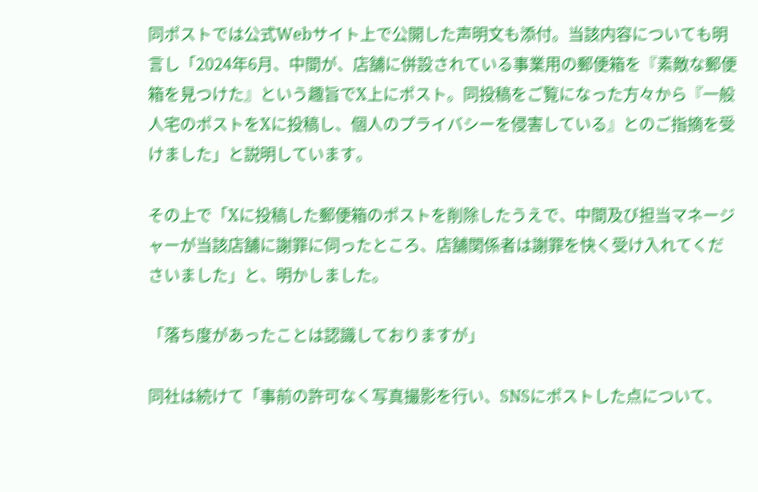同ポストでは公式Webサイト上で公開した声明文も添付。当該内容についても明言し「2024年6月、中間が、店舗に併設されている事業用の郵便箱を『素敵な郵便箱を見つけた』という趣旨でX上にポスト。同投稿をご覧になった方々から『一般人宅のポストをXに投稿し、個人のプライバシーを侵害している』とのご指摘を受けました」と説明しています。

その上で「Xに投稿した郵便箱のポストを削除したうえで、中間及び担当マネージャーが当該店舗に謝罪に伺ったところ、店舗関係者は謝罪を快く受け入れてくださいました」と、明かしました。

「落ち度があったことは認識しておりますが」

同社は続けて「事前の許可なく写真撮影を行い、SNSにポストした点について、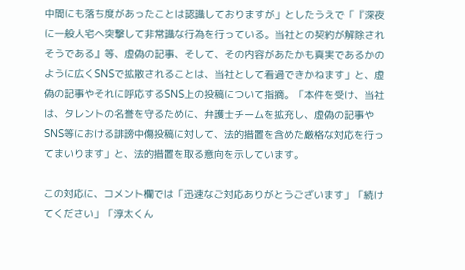中間にも落ち度があったことは認識しておりますが」としたうえで「『深夜に一般人宅へ突撃して非常識な行為を行っている。当社との契約が解除されそうである』等、虚偽の記事、そして、その内容があたかも真実であるかのように広くSNSで拡散されることは、当社として看過できかねます」と、虚偽の記事やそれに呼応するSNS上の投稿について指摘。「本件を受け、当社は、タレントの名誉を守るために、弁護士チームを拡充し、虚偽の記事やSNS等における誹謗中傷投稿に対して、法的措置を含めた厳格な対応を行ってまいります」と、法的措置を取る意向を示しています。

この対応に、コメント欄では「迅速なご対応ありがとうございます」「続けてください」「淳太くん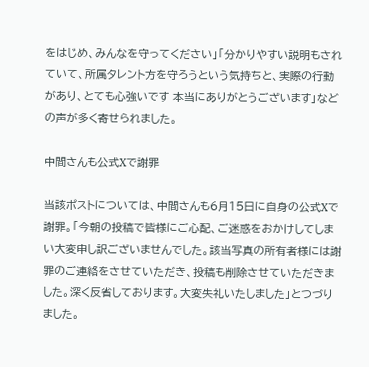をはじめ、みんなを守ってください」「分かりやすい説明もされていて、所属タレント方を守ろうという気持ちと、実際の行動があり、とても心強いです 本当にありがとうございます」などの声が多く寄せられました。

中間さんも公式Xで謝罪

当該ポストについては、中間さんも6月15日に自身の公式Xで謝罪。「今朝の投稿で皆様にご心配、ご迷惑をおかけしてしまい大変申し訳ございませんでした。該当写真の所有者様には謝罪のご連絡をさせていただき、投稿も削除させていただきました。深く反省しております。大変失礼いたしました」とつづりました。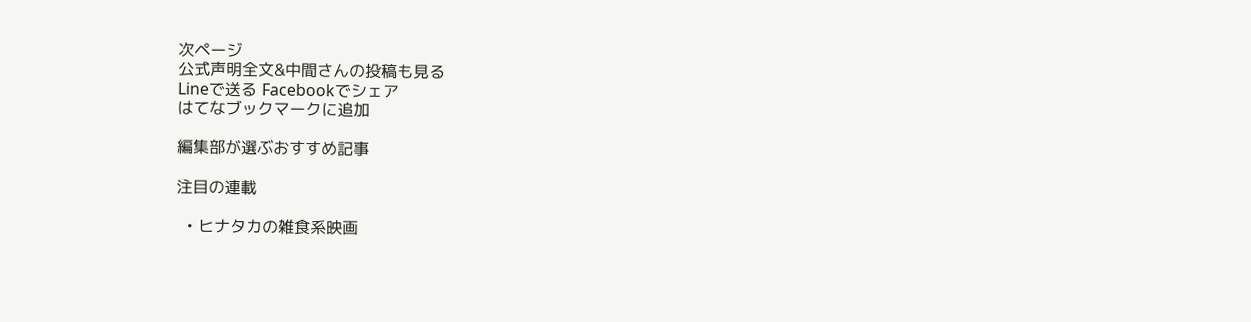次ページ
公式声明全文&中間さんの投稿も見る
Lineで送る Facebookでシェア
はてなブックマークに追加

編集部が選ぶおすすめ記事

注目の連載

  • ヒナタカの雑食系映画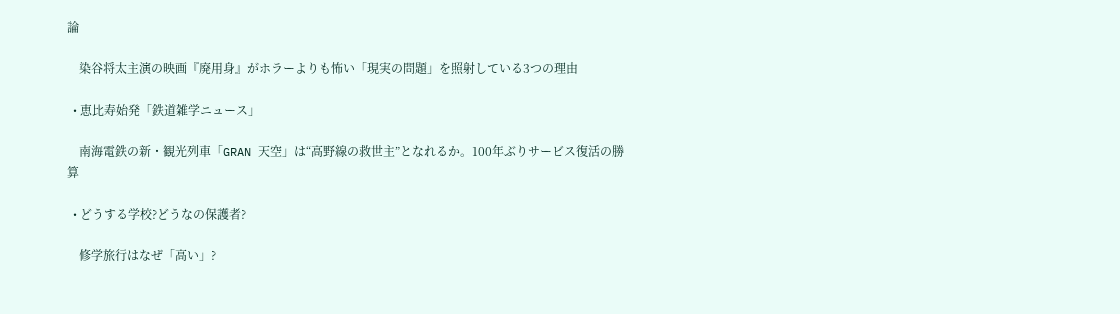論

    染谷将太主演の映画『廃用身』がホラーよりも怖い「現実の問題」を照射している3つの理由

  • 恵比寿始発「鉄道雑学ニュース」

    南海電鉄の新・観光列車「GRAN 天空」は“高野線の救世主”となれるか。100年ぶりサービス復活の勝算

  • どうする学校?どうなの保護者?

    修学旅行はなぜ「高い」?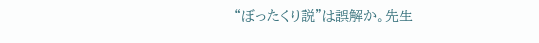“ぼったくり説”は誤解か。先生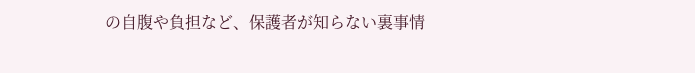の自腹や負担など、保護者が知らない裏事情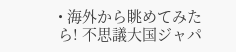• 海外から眺めてみたら! 不思議大国ジャパ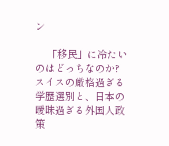ン

    「移民」に冷たいのはどっちなのか? スイスの厳格過ぎる学歴選別と、日本の曖昧過ぎる外国人政策